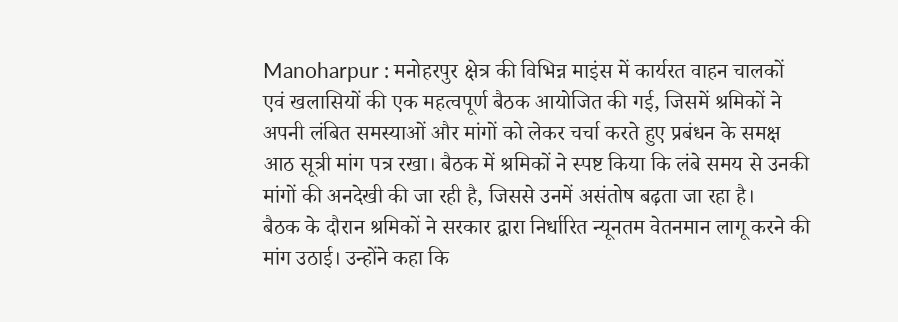Manoharpur : मनोहरपुर क्षेत्र की विभिन्न माइंस में कार्यरत वाहन चालकों एवं खलासियों की एक महत्वपूर्ण बैठक आयोजित की गई, जिसमें श्रमिकों ने अपनी लंबित समस्याओं और मांगों को लेकर चर्चा करते हुए प्रबंधन के समक्ष आठ सूत्री मांग पत्र रखा। बैठक में श्रमिकों ने स्पष्ट किया कि लंबे समय से उनकी मांगों की अनदेखी की जा रही है, जिससे उनमें असंतोष बढ़ता जा रहा है।
बैठक के दौरान श्रमिकों ने सरकार द्वारा निर्धारित न्यूनतम वेतनमान लागू करने की मांग उठाई। उन्होंने कहा कि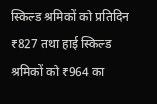स्किल्ड श्रमिकों को प्रतिदिन ₹827 तथा हाई स्किल्ड श्रमिकों को ₹964 का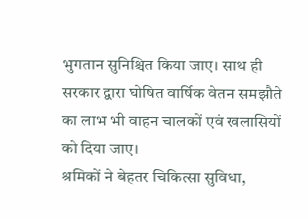भुगतान सुनिश्चित किया जाए। साथ ही सरकार द्वारा घोषित वार्षिक वेतन समझौते का लाभ भी वाहन चालकों एवं खलासियों को दिया जाए।
श्रमिकों ने बेहतर चिकित्सा सुविधा,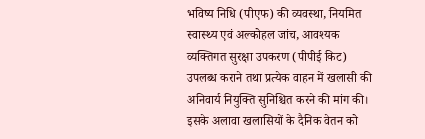भविष्य निधि (पीएफ) की व्यवस्था, नियमित स्वास्थ्य एवं अल्कोहल जांच, आवश्यक व्यक्तिगत सुरक्षा उपकरण (पीपीई किट) उपलब्ध कराने तथा प्रत्येक वाहन में खलासी की अनिवार्य नियुक्ति सुनिश्चित करने की मांग की। इसके अलावा खलासियों के दैनिक वेतन को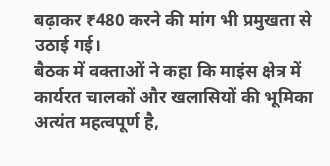बढ़ाकर ₹480 करने की मांग भी प्रमुखता से उठाई गई।
बैठक में वक्ताओं ने कहा कि माइंस क्षेत्र में कार्यरत चालकों और खलासियों की भूमिका अत्यंत महत्वपूर्ण है,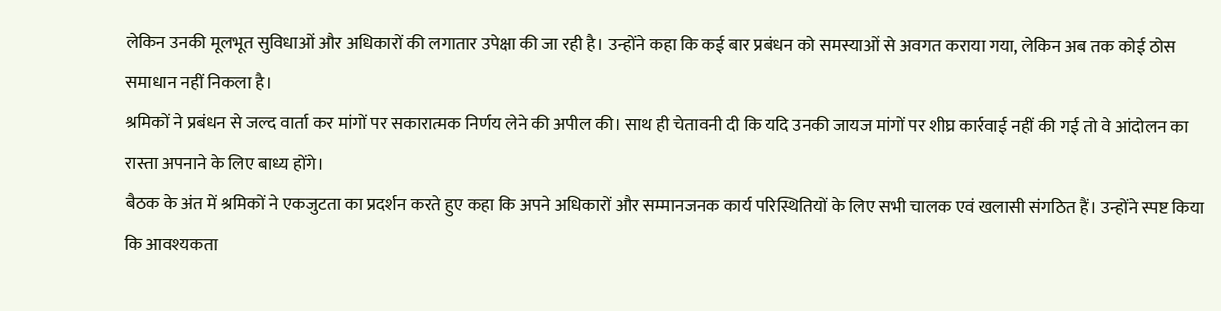लेकिन उनकी मूलभूत सुविधाओं और अधिकारों की लगातार उपेक्षा की जा रही है। उन्होंने कहा कि कई बार प्रबंधन को समस्याओं से अवगत कराया गया, लेकिन अब तक कोई ठोस समाधान नहीं निकला है।
श्रमिकों ने प्रबंधन से जल्द वार्ता कर मांगों पर सकारात्मक निर्णय लेने की अपील की। साथ ही चेतावनी दी कि यदि उनकी जायज मांगों पर शीघ्र कार्रवाई नहीं की गई तो वे आंदोलन का रास्ता अपनाने के लिए बाध्य होंगे।
बैठक के अंत में श्रमिकों ने एकजुटता का प्रदर्शन करते हुए कहा कि अपने अधिकारों और सम्मानजनक कार्य परिस्थितियों के लिए सभी चालक एवं खलासी संगठित हैं। उन्होंने स्पष्ट किया कि आवश्यकता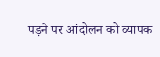पड़ने पर आंदोलन को व्यापक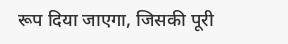रूप दिया जाएगा, जिसकी पूरी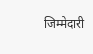जिम्मेदारी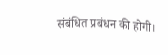संबंधित प्रबंधन की होगी।